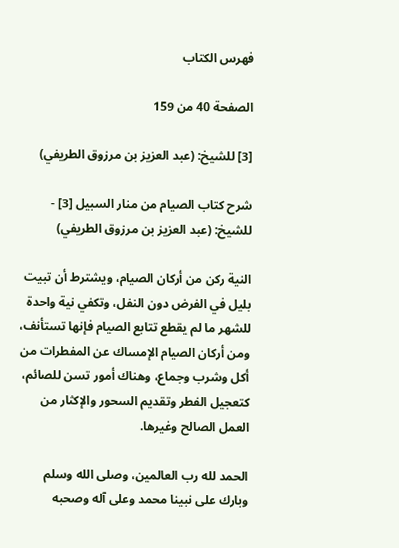فهرس الكتاب

الصفحة 40 من 159

[3] للشيخ: (عبد العزيز بن مرزوق الطريفي)

شرح كتاب الصيام من منار السبيل [3] - للشيخ: (عبد العزيز بن مرزوق الطريفي)

النية ركن من أركان الصيام، ويشترط أن تبيت بليل في الفرض دون النفل، وتكفي نية واحدة للشهر ما لم يقطع تتابع الصيام فإنها تستأنف، ومن أركان الصيام الإمساك عن المفطرات من أكل وشرب وجماع، وهناك أمور تسن للصائم، كتعجيل الفطر وتقديم السحور والإكثار من العمل الصالح وغيرها.

الحمد لله رب العالمين، وصلى الله وسلم وبارك على نبينا محمد وعلى آله وصحبه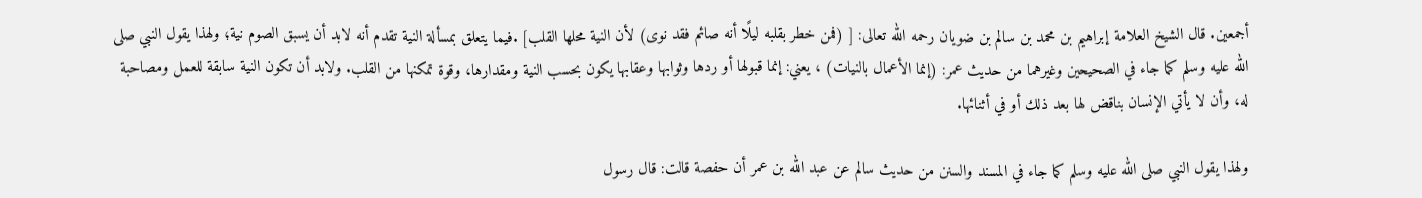أجمعين. قال الشيخ العلامة إبراهيم بن محمد بن سالم بن ضويان رحمه الله تعالى: [ (فمن خطر بقلبه ليلًا أنه صائم فقد نوى) لأن النية محلها القلب] .فيما يتعلق بمسألة النية تقدم أنه لابد أن يسبق الصوم نية؛ ولهذا يقول النبي صلى الله عليه وسلم كما جاء في الصحيحين وغيرهما من حديث عمر: (إنما الأعمال بالنيات) ، يعني: إنما قبولها أو ردها وثوابها وعقابها يكون بحسب النية ومقدارها، وقوة تمكنها من القلب. ولابد أن تكون النية سابقة للعمل ومصاحبة له، وأن لا يأتي الإنسان بناقض لها بعد ذلك أو في أثنائها.

ولهذا يقول النبي صلى الله عليه وسلم كما جاء في المسند والسنن من حديث سالم عن عبد الله بن عمر أن حفصة قالت: قال رسول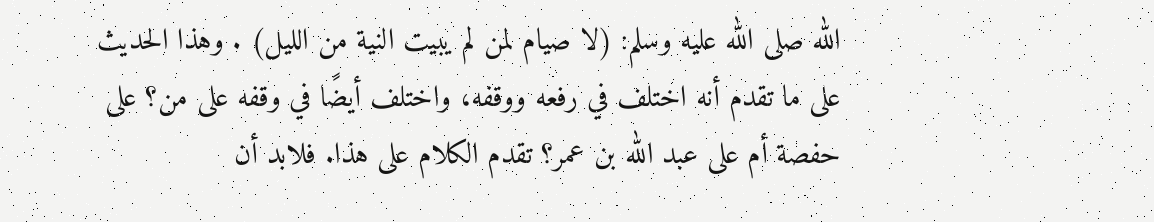الله صلى الله عليه وسلم: (لا صيام لمن لم يبيت النية من الليل) . وهذا الحديث على ما تقدم أنه اختلف في رفعه ووقفه، واختلف أيضًا في وقفه على من؟ على حفصة أم على عبد الله بن عمر؟ تقدم الكلام على هذا. فلابد أن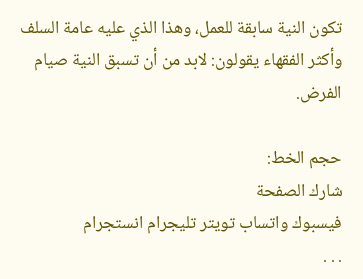تكون النية سابقة للعمل، وهذا الذي عليه عامة السلف وأكثر الفقهاء يقولون: لابد من أن تسبق النية صيام الفرض.

حجم الخط:
شارك الصفحة
فيسبوك واتساب تويتر تليجرام انستجرام
. . .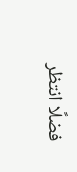فضلًا انتظر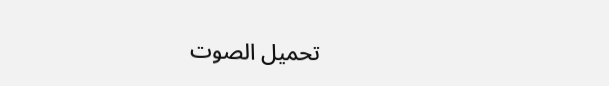تحميل الصوت